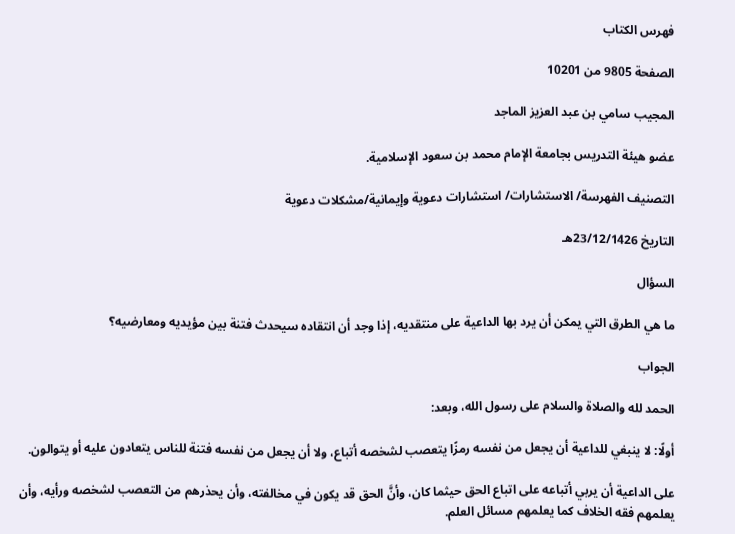فهرس الكتاب

الصفحة 9805 من 10201

المجيب سامي بن عبد العزيز الماجد

عضو هيئة التدريس بجامعة الإمام محمد بن سعود الإسلامية.

التصنيف الفهرسة/ الاستشارات/ استشارات دعوية وإيمانية/مشكلات دعوية

التاريخ 23/12/1426هـ

السؤال

ما هي الطرق التي يمكن أن يرد بها الداعية على منتقديه، إذا وجد أن انتقاده سيحدث فتنة بين مؤيديه ومعارضيه؟

الجواب

الحمد لله والصلاة والسلام على رسول الله، وبعد:

أولًا: لا ينبغي للداعية أن يجعل من نفسه رمزًا يتعصب لشخصه أتباع، ولا أن يجعل من نفسه فتنة للناس يتعادون عليه أو يتوالون.

على الداعية أن يربي أتباعه على اتباع الحق حيثما كان، وأنَّ الحق قد يكون في مخالفته، وأن يحذرهم من التعصب لشخصه ورأيه، وأن يعلمهم فقه الخلاف كما يعلمهم مسائل العلم.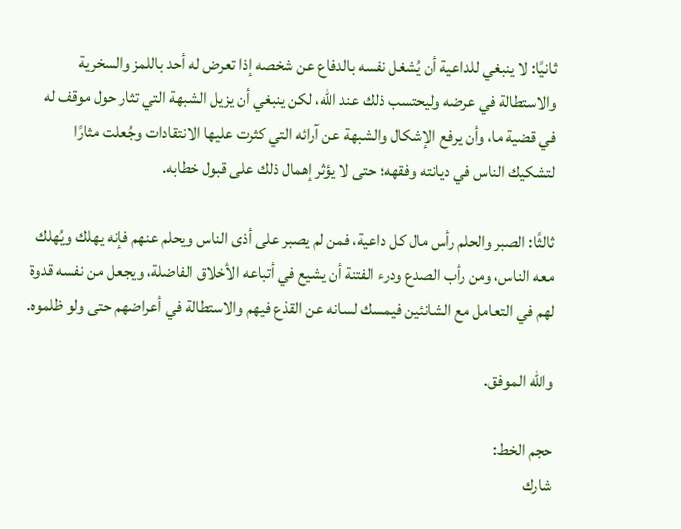ثانيًا: لا ينبغي للداعية أن يُشغل نفسه بالدفاع عن شخصه إذا تعرض له أحد باللمز والسخرية والاستطالة في عرضه وليحتسب ذلك عند الله، لكن ينبغي أن يزيل الشبهة التي تثار حول موقف له في قضية ما، وأن يرفع الإشكال والشبهة عن آرائه التي كثرت عليها الانتقادات وجُعلت مثارًا لتشكيك الناس في ديانته وفقهه؛ حتى لا يؤثر إهمال ذلك على قبول خطابه.

ثالثًا: الصبر والحلم رأس مال كل داعية، فمن لم يصبر على أذى الناس ويحلم عنهم فإنه يهلك ويُهلك معه الناس، ومن رأب الصدع ودرء الفتنة أن يشيع في أتباعه الأخلاق الفاضلة، ويجعل من نفسه قدوة لهم في التعامل مع الشانئين فيمسك لسانه عن القذع فيهم والاستطالة في أعراضهم حتى ولو ظلموه.

والله الموفق.

حجم الخط:
شارك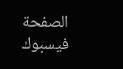الصفحة
فيسبوك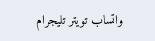واتساب تويتر تليجرام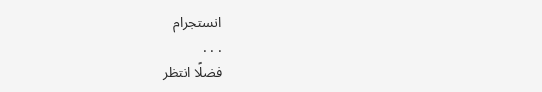انستجرام
. . .
فضلًا انتظر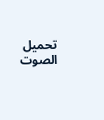تحميل الصوت